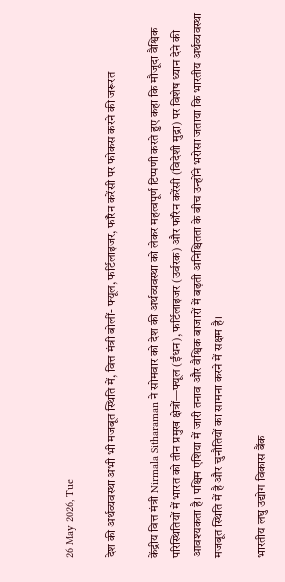26 May 2026, Tue

देश की अर्थव्यवस्था अभी भी मजबूत स्थिति में, वित्त मंत्री बोलीं- फ्यूल, फर्टिलाइजर, फॉरेन करेंसी पर फोकस करने की जरूरत

केंद्रीय वित्त मंत्री Nirmala Sitharaman ने सोमवार को देश की अर्थव्यवस्था को लेकर महत्वपूर्ण टिप्पणी करते हुए कहा कि मौजूदा वैश्विक परिस्थितियों में भारत को तीन प्रमुख क्षेत्रों—फ्यूल (ईंधन), फर्टिलाइजर (उर्वरक) और फॉरेन करेंसी (विदेशी मुद्रा) पर विशेष ध्यान देने की आवश्यकता है। पश्चिम एशिया में जारी तनाव और वैश्विक बाजारों में बढ़ती अनिश्चितता के बीच उन्होंने भरोसा जताया कि भारतीय अर्थव्यवस्था मजबूत स्थिति में है और चुनौतियों का सामना करने में सक्षम है।

भारतीय लघु उद्योग विकास बैंक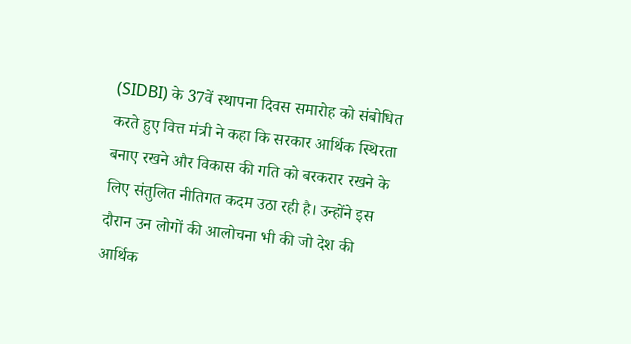(SIDBI) के 37वें स्थापना दिवस समारोह को संबोधित करते हुए वित्त मंत्री ने कहा कि सरकार आर्थिक स्थिरता बनाए रखने और विकास की गति को बरकरार रखने के लिए संतुलित नीतिगत कदम उठा रही है। उन्होंने इस दौरान उन लोगों की आलोचना भी की जो देश की आर्थिक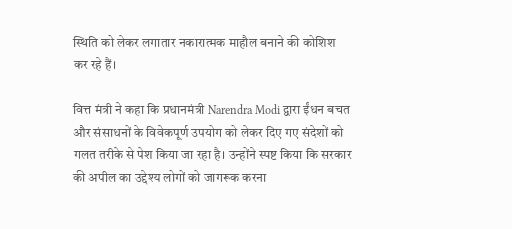स्थिति को लेकर लगातार नकारात्मक माहौल बनाने की कोशिश कर रहे हैं।

वित्त मंत्री ने कहा कि प्रधानमंत्री Narendra Modi द्वारा ईंधन बचत और संसाधनों के विवेकपूर्ण उपयोग को लेकर दिए गए संदेशों को गलत तरीके से पेश किया जा रहा है। उन्होंने स्पष्ट किया कि सरकार की अपील का उद्देश्य लोगों को जागरूक करना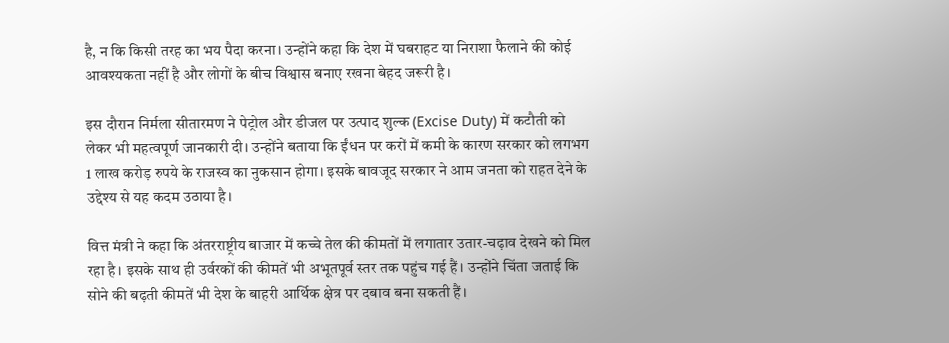है, न कि किसी तरह का भय पैदा करना। उन्होंने कहा कि देश में घबराहट या निराशा फैलाने की कोई आवश्यकता नहीं है और लोगों के बीच विश्वास बनाए रखना बेहद जरूरी है।

इस दौरान निर्मला सीतारमण ने पेट्रोल और डीजल पर उत्पाद शुल्क (Excise Duty) में कटौती को लेकर भी महत्वपूर्ण जानकारी दी। उन्होंने बताया कि ईंधन पर करों में कमी के कारण सरकार को लगभग 1 लाख करोड़ रुपये के राजस्व का नुकसान होगा। इसके बावजूद सरकार ने आम जनता को राहत देने के उद्देश्य से यह कदम उठाया है।

वित्त मंत्री ने कहा कि अंतरराष्ट्रीय बाजार में कच्चे तेल की कीमतों में लगातार उतार-चढ़ाव देखने को मिल रहा है। इसके साथ ही उर्वरकों की कीमतें भी अभूतपूर्व स्तर तक पहुंच गई हैं। उन्होंने चिंता जताई कि सोने की बढ़ती कीमतें भी देश के बाहरी आर्थिक क्षेत्र पर दबाव बना सकती हैं।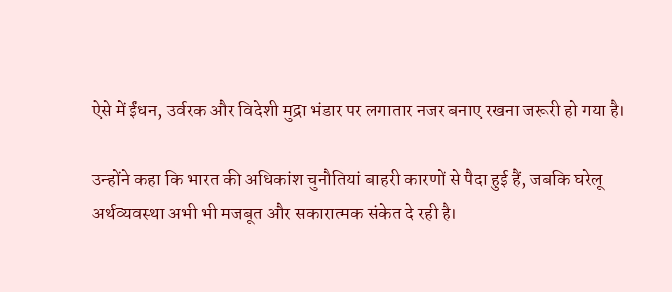ऐसे में ईंधन, उर्वरक और विदेशी मुद्रा भंडार पर लगातार नजर बनाए रखना जरूरी हो गया है।

उन्होंने कहा कि भारत की अधिकांश चुनौतियां बाहरी कारणों से पैदा हुई हैं, जबकि घरेलू अर्थव्यवस्था अभी भी मजबूत और सकारात्मक संकेत दे रही है।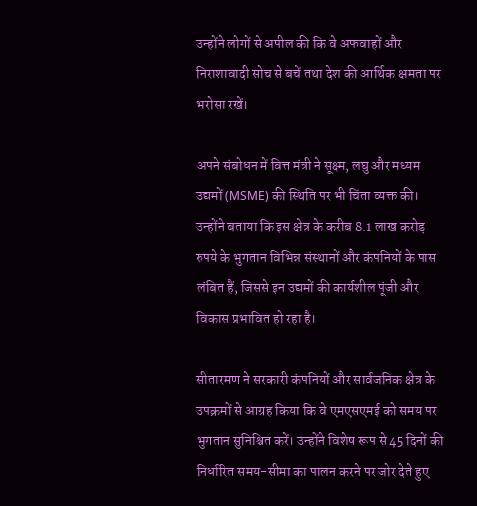उन्होंने लोगों से अपील की कि वे अफवाहों और निराशावादी सोच से बचें तथा देश की आर्थिक क्षमता पर भरोसा रखें।

अपने संबोधन में वित्त मंत्री ने सूक्ष्म, लघु और मध्यम उद्यमों (MSME) की स्थिति पर भी चिंता व्यक्त की। उन्होंने बताया कि इस क्षेत्र के करीब 8.1 लाख करोड़ रुपये के भुगतान विभिन्न संस्थानों और कंपनियों के पास लंबित हैं, जिससे इन उद्यमों की कार्यशील पूंजी और विकास प्रभावित हो रहा है।

सीतारमण ने सरकारी कंपनियों और सार्वजनिक क्षेत्र के उपक्रमों से आग्रह किया कि वे एमएसएमई को समय पर भुगतान सुनिश्चित करें। उन्होंने विशेष रूप से 45 दिनों की निर्धारित समय-सीमा का पालन करने पर जोर देते हुए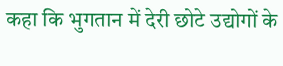कहा कि भुगतान में देरी छोटे उद्योगों के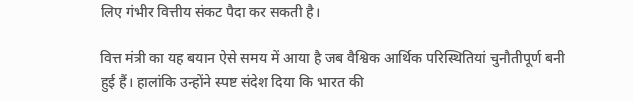लिए गंभीर वित्तीय संकट पैदा कर सकती है।

वित्त मंत्री का यह बयान ऐसे समय में आया है जब वैश्विक आर्थिक परिस्थितियां चुनौतीपूर्ण बनी हुई हैं। हालांकि उन्होंने स्पष्ट संदेश दिया कि भारत की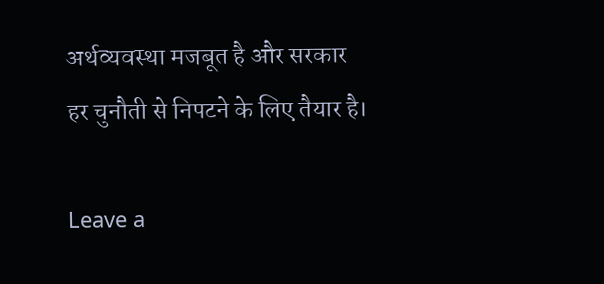अर्थव्यवस्था मजबूत है और सरकार हर चुनौती से निपटने के लिए तैयार है।

Leave a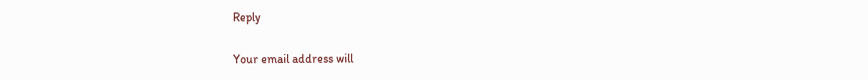Reply

Your email address will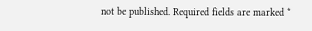not be published. Required fields are marked *